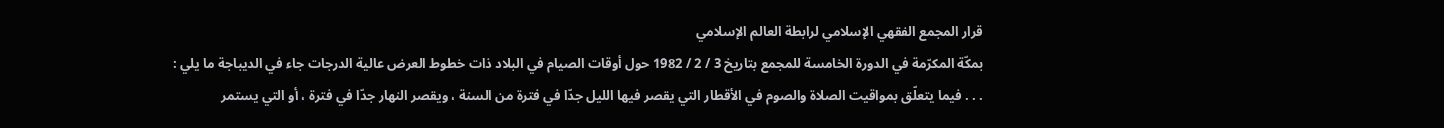قرار المجمع الفقهي الإسلامي لرابطة العالم الإسلامي
بمكّة المكرّمة في الدورة الخامسة للمجمع بتاريخ 3 / 2 / 1982 حول أوقات الصيام في البلاد ذات خطوط العرض عالية الدرجات جاء في الديباجة ما يلي :
. . . فيما يتعلّق بمواقيت الصلاة والصوم في الأقطار التي يقصر فيها الليل جدّا في فترة من السنة ، ويقصر النهار جدّا في فترة ، أو التي يستمر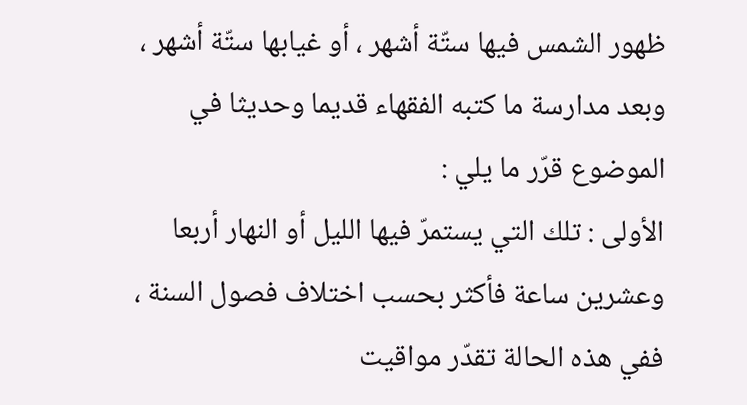ظهور الشمس فيها ستّة أشهر ، أو غيابها ستّة أشهر ، وبعد مدارسة ما كتبه الفقهاء قديما وحديثا في الموضوع قرّر ما يلي :
الأولى : تلك التي يستمرّ فيها الليل أو النهار أربعا وعشرين ساعة فأكثر بحسب اختلاف فصول السنة ، ففي هذه الحالة تقدّر مواقيت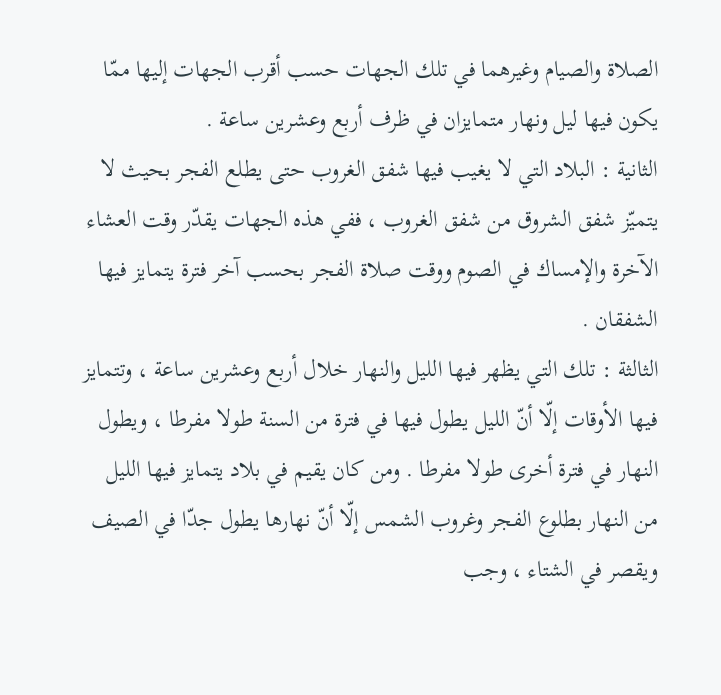الصلاة والصيام وغيرهما في تلك الجهات حسب أقرب الجهات إليها ممّا يكون فيها ليل ونهار متمايزان في ظرف أربع وعشرين ساعة .
الثانية : البلاد التي لا يغيب فيها شفق الغروب حتى يطلع الفجر بحيث لا يتميّز شفق الشروق من شفق الغروب ، ففي هذه الجهات يقدّر وقت العشاء الآخرة والإمساك في الصوم ووقت صلاة الفجر بحسب آخر فترة يتمايز فيها الشفقان .
الثالثة : تلك التي يظهر فيها الليل والنهار خلال أربع وعشرين ساعة ، وتتمايز فيها الأوقات إلّا أنّ الليل يطول فيها في فترة من السنة طولا مفرطا ، ويطول النهار في فترة أخرى طولا مفرطا . ومن كان يقيم في بلاد يتمايز فيها الليل من النهار بطلوع الفجر وغروب الشمس إلّا أنّ نهارها يطول جدّا في الصيف ويقصر في الشتاء ، وجب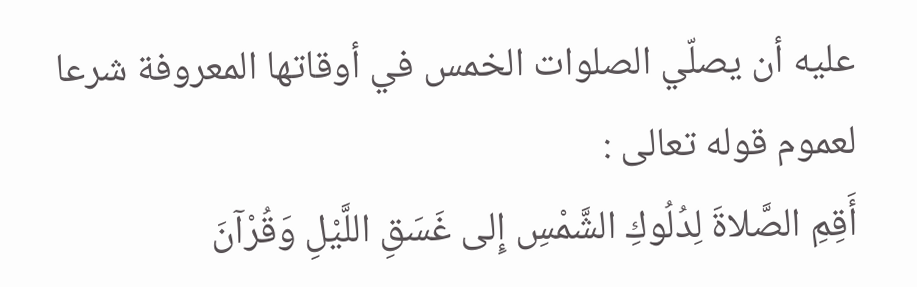عليه أن يصلّي الصلوات الخمس في أوقاتها المعروفة شرعا لعموم قوله تعالى :
أَقِمِ الصَّلاةَ لِدُلُوكِ الشَّمْسِ إِلى غَسَقِ اللَّيْلِ وَقُرْآنَ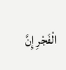الْفَجْرِ إِنَّ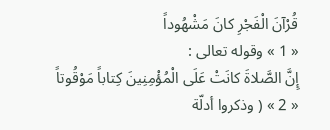قُرْآنَ الْفَجْرِ كانَ مَشْهُوداً
« 1 » وقوله تعالى :
إِنَّ الصَّلاةَ كانَتْ عَلَى الْمُؤْمِنِينَ كِتاباً مَوْقُوتاً
« 2 » ( وذكروا أدلّة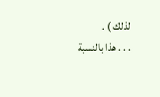لذلك ) .
. . . هذا بالنسبة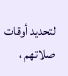لتحديد أوقات صلاتهم ،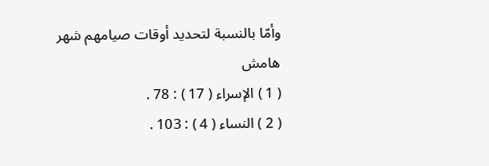وأمّا بالنسبة لتحديد أوقات صيامهم شهر
هامش
( 1 ) الإسراء ( 17 ) : 78 .
( 2 ) النساء ( 4 ) : 103 .